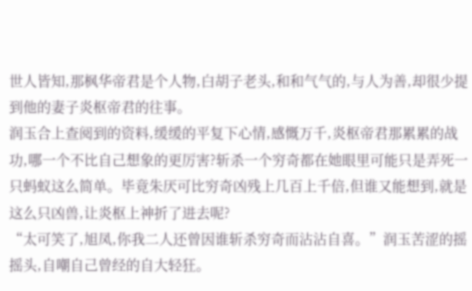世人皆知,那枫华帝君是个人物,白胡子老头,和和气气的,与人为善,却很少提到他的妻子炎枢帝君的往事。
润玉合上查阅到的资料,缓缓的平复下心情,感慨万千,炎枢帝君那累累的战功,哪一个不比自己想象的更厉害?斩杀一个穷奇都在她眼里可能只是弄死一只蚂蚁这么简单。毕竟朱厌可比穷奇凶残上几百上千倍,但谁又能想到,就是这么只凶兽,让炎枢上神折了进去呢?
“太可笑了,旭凤,你我二人还曾因谁斩杀穷奇而沾沾自喜。”润玉苦涩的摇摇头,自嘲自己曾经的自大轻狂。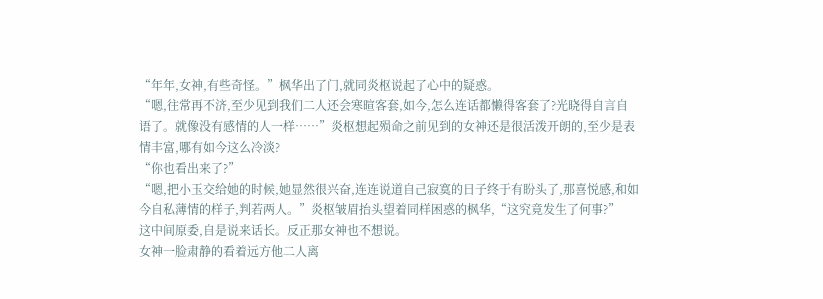“年年,女神,有些奇怪。”枫华出了门,就同炎枢说起了心中的疑惑。
“嗯,往常再不济,至少见到我们二人还会寒暄客套,如今,怎么连话都懒得客套了?光晓得自言自语了。就像没有感情的人一样……”炎枢想起殒命之前见到的女神还是很活泼开朗的,至少是表情丰富,哪有如今这么冷淡?
“你也看出来了?”
“嗯,把小玉交给她的时候,她显然很兴奋,连连说道自己寂寞的日子终于有盼头了,那喜悦感,和如今自私薄情的样子,判若两人。”炎枢皱眉抬头望着同样困惑的枫华,“这究竟发生了何事?”
这中间原委,自是说来话长。反正那女神也不想说。
女神一脸肃静的看着远方他二人离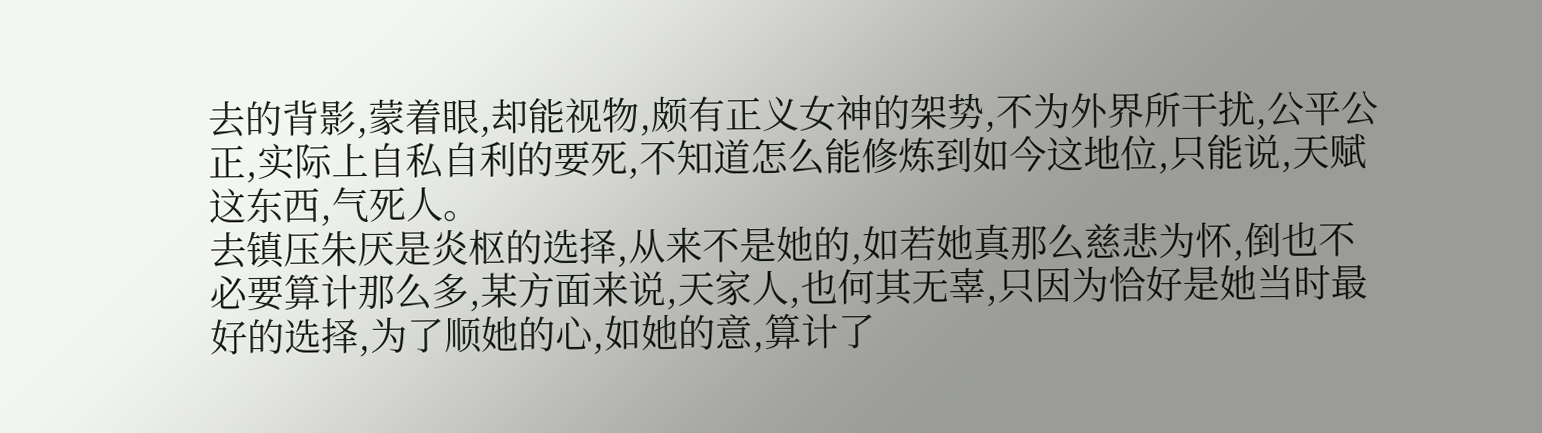去的背影,蒙着眼,却能视物,颇有正义女神的架势,不为外界所干扰,公平公正,实际上自私自利的要死,不知道怎么能修炼到如今这地位,只能说,天赋这东西,气死人。
去镇压朱厌是炎枢的选择,从来不是她的,如若她真那么慈悲为怀,倒也不必要算计那么多,某方面来说,天家人,也何其无辜,只因为恰好是她当时最好的选择,为了顺她的心,如她的意,算计了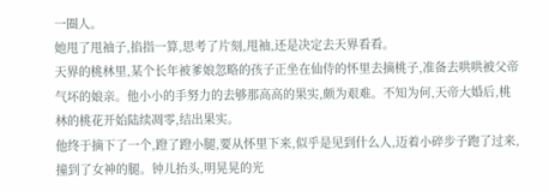一圈人。
她甩了甩袖子,掐指一算,思考了片刻,甩袖,还是决定去天界看看。
天界的桃林里,某个长年被爹娘忽略的孩子正坐在仙侍的怀里去摘桃子,准备去哄哄被父帝气坏的娘亲。他小小的手努力的去够那高高的果实,颇为艰难。不知为何,天帝大婚后,桃林的桃花开始陆续凋零,结出果实。
他终于摘下了一个,蹬了蹬小腿,要从怀里下来,似乎是见到什么人,迈着小碎步子跑了过来,撞到了女神的腿。钟儿抬头,明晃晃的光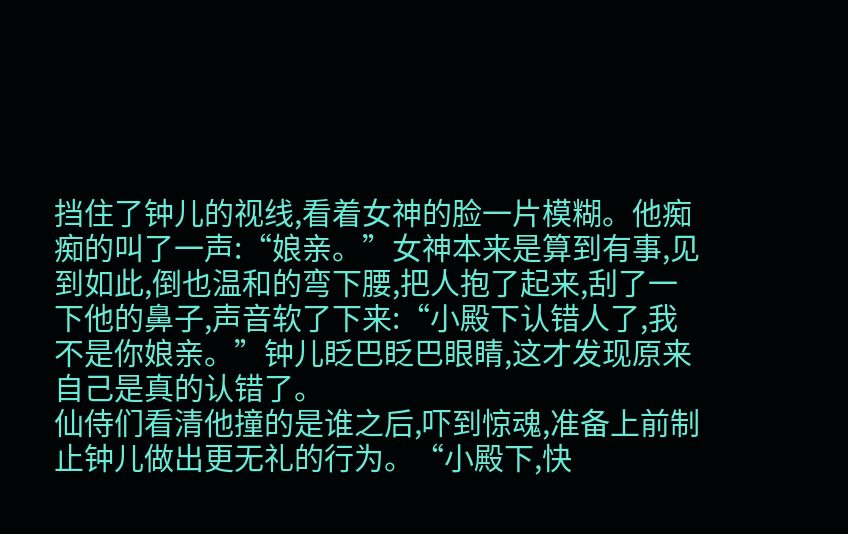挡住了钟儿的视线,看着女神的脸一片模糊。他痴痴的叫了一声:“娘亲。”女神本来是算到有事,见到如此,倒也温和的弯下腰,把人抱了起来,刮了一下他的鼻子,声音软了下来:“小殿下认错人了,我不是你娘亲。”钟儿眨巴眨巴眼睛,这才发现原来自己是真的认错了。
仙侍们看清他撞的是谁之后,吓到惊魂,准备上前制止钟儿做出更无礼的行为。“小殿下,快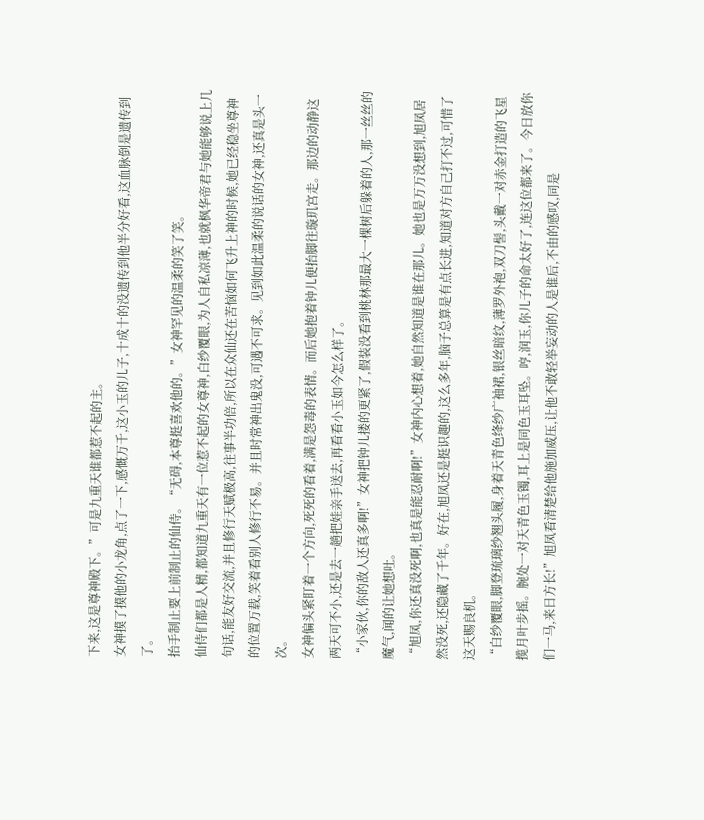下来,这是尊神殿下。”可是九重天谁都惹不起的主。
女神摸了摸他的小龙角,点了一下,感慨万千,这小玉的儿子,十成十的没遗传到他半分好看,这血脉倒是遗传到了。
抬手制止要上前制止的仙侍。“无碍,本尊挺喜欢他的。”女神罕见的温柔的笑了笑。
仙侍们都是人精,都知道九重天有一位惹不起的女尊神,白纱覆眼,为人自私凉薄,也就枫华帝君与她能够说上几句话,能友好交流,并且修行天赋极高,往事半功倍,所以在众仙还在苦恼如何飞升上神的时候,她已经稳坐尊神的位置万载,笑着看别人修行不易。并且时常神出鬼没,可遇不可求。见到如此温柔的说话的女神,还真是头一次。
女神偏头紧盯着一个方向,死死的看着,满是怨毒的表情。而后她抱着钟儿便抬脚往璇玑宫走。那边的动静这两天可不小,还是去一趟把娃亲手送去,再看看小玉如今怎么样了。
“小家伙,你的敌人还真多啊!”女神把钟儿搂的更紧了,假装没看到桃林那最大一棵树后躲着的人,那一丝丝的魔气,闻的让她想吐。
“旭凤,你还真没死啊,也真是能忍耐啊!”女神内心想着,她自然知道是谁在那儿。她也是万万没想到,旭凤居然没死,还隐藏了千年。好在,旭凤还是挺识趣的,这么多年,脑子总算是有点长进,知道对方自己打不过,可惜了这天赐良机。
“白纱覆眼,脚登琉璃纱翘头履,身着天青色绛纱广袖裙,银丝暗纹,薄罗外袍,双刀髻,头戴一对赤金打造的飞星揽月叶步摇。腕处一对天青色玉镯,耳上是同色玉耳坠。哼,润玉,你儿子的命太好了,连这位都来了。今日放你们一马,来日方长!”旭凤看清楚给他施加威压,让他不敢轻举妄动的人是谁后,不由的感叹,同是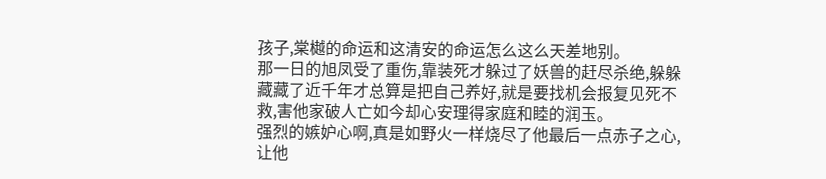孩子,棠樾的命运和这清安的命运怎么这么天差地别。
那一日的旭凤受了重伤,靠装死才躲过了妖兽的赶尽杀绝,躲躲藏藏了近千年才总算是把自己养好,就是要找机会报复见死不救,害他家破人亡如今却心安理得家庭和睦的润玉。
强烈的嫉妒心啊,真是如野火一样烧尽了他最后一点赤子之心,让他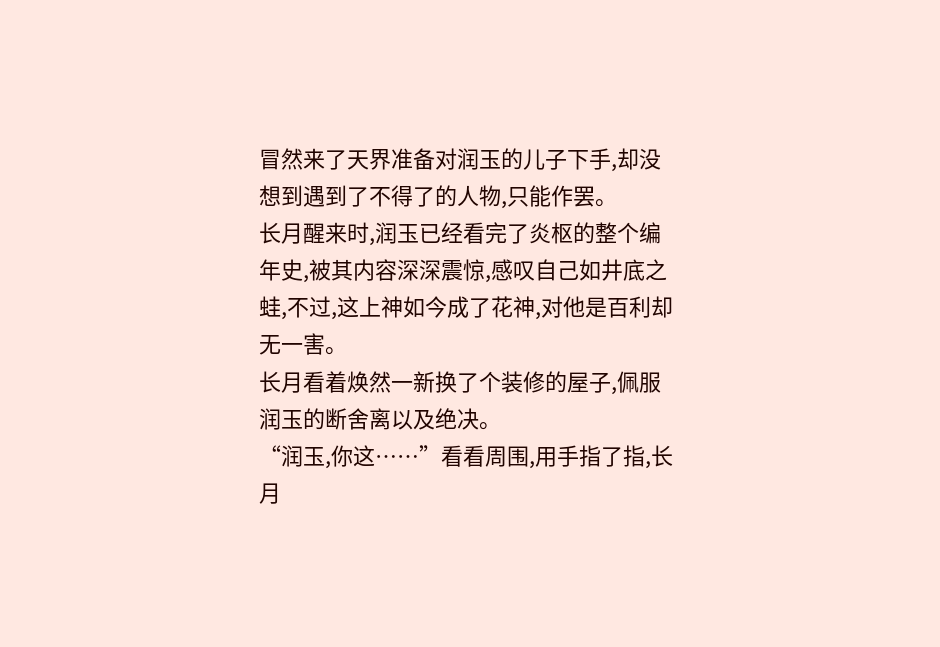冒然来了天界准备对润玉的儿子下手,却没想到遇到了不得了的人物,只能作罢。
长月醒来时,润玉已经看完了炎枢的整个编年史,被其内容深深震惊,感叹自己如井底之蛙,不过,这上神如今成了花神,对他是百利却无一害。
长月看着焕然一新换了个装修的屋子,佩服润玉的断舍离以及绝决。
“润玉,你这……”看看周围,用手指了指,长月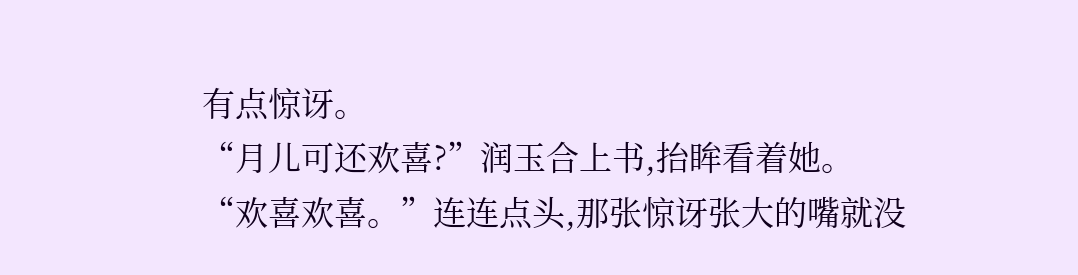有点惊讶。
“月儿可还欢喜?”润玉合上书,抬眸看着她。
“欢喜欢喜。”连连点头,那张惊讶张大的嘴就没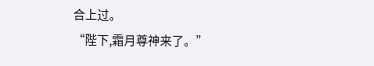合上过。
“陛下,霜月尊神来了。”